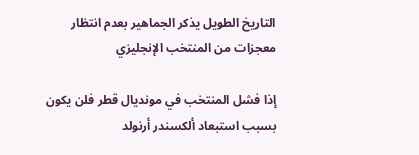التاريخ الطويل يذكر الجماهير بعدم انتظار معجزات من المنتخب الإنجليزي

إذا فشل المنتخب في مونديال قطر فلن يكون بسبب استبعاد ألكسندر أرنولد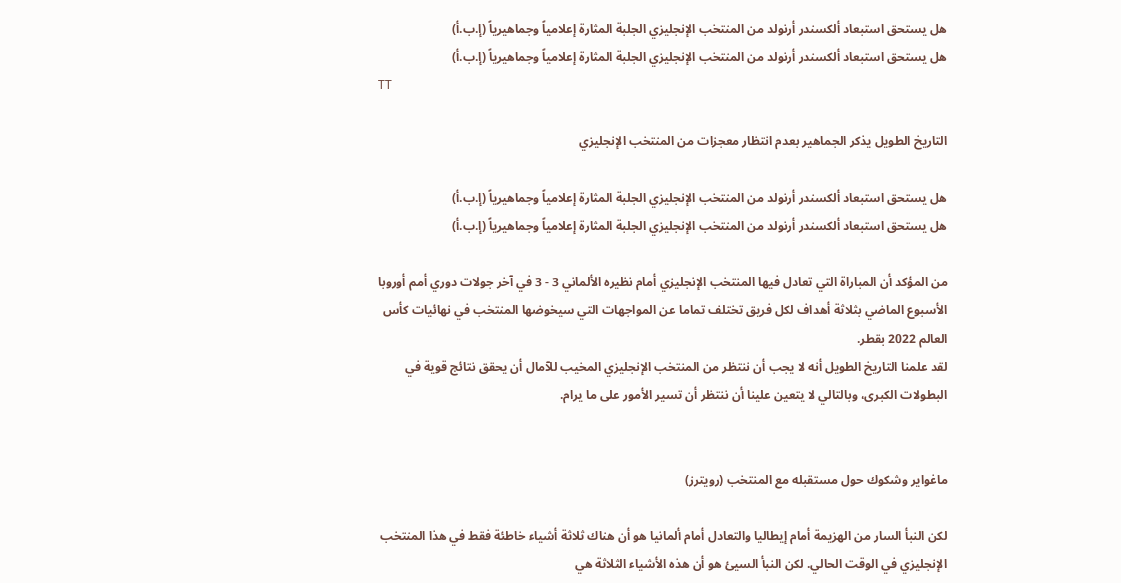هل يستحق استبعاد ألكسندر أرنولد من المنتخب الإنجليزي الجلبة المثارة إعلامياً وجماهيرياً (إ.ب.أ)
هل يستحق استبعاد ألكسندر أرنولد من المنتخب الإنجليزي الجلبة المثارة إعلامياً وجماهيرياً (إ.ب.أ)
TT

التاريخ الطويل يذكر الجماهير بعدم انتظار معجزات من المنتخب الإنجليزي

هل يستحق استبعاد ألكسندر أرنولد من المنتخب الإنجليزي الجلبة المثارة إعلامياً وجماهيرياً (إ.ب.أ)
هل يستحق استبعاد ألكسندر أرنولد من المنتخب الإنجليزي الجلبة المثارة إعلامياً وجماهيرياً (إ.ب.أ)

من المؤكد أن المباراة التي تعادل فيها المنتخب الإنجليزي أمام نظيره الألماني 3 - 3 في آخر جولات دوري أمم أوروبا الأسبوع الماضي بثلاثة أهداف لكل فريق تختلف تماما عن المواجهات التي سيخوضها المنتخب في نهائيات كأس العالم 2022 بقطر.
لقد علمنا التاريخ الطويل أنه لا يجب أن ننتظر من المنتخب الإنجليزي المخيب للآمال أن يحقق نتائج قوية في البطولات الكبرى، وبالتالي لا يتعين علينا أن ننتظر أن تسير الأمور على ما يرام.


ماغواير وشكوك حول مستقبله مع المنتخب (رويترز)

لكن النبأ السار من الهزيمة أمام إيطاليا والتعادل أمام ألمانيا هو أن هناك ثلاثة أشياء خاطئة فقط في هذا المنتخب الإنجليزي في الوقت الحالي. لكن النبأ السيئ هو أن هذه الأشياء الثلاثة هي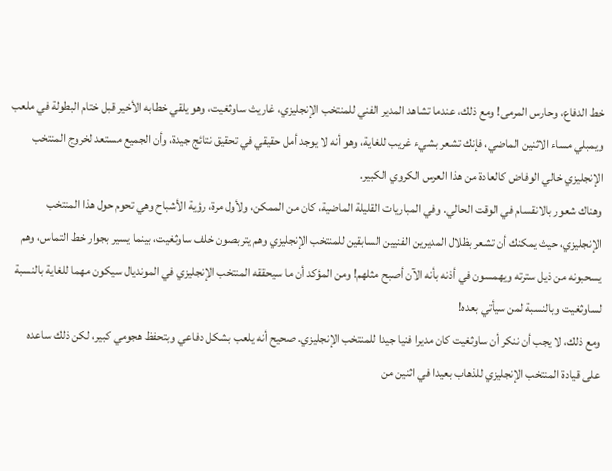خط الدفاع، وحارس المرمى! ومع ذلك، عندما تشاهد المدير الفني للمنتخب الإنجليزي، غاريث ساوثغيت، وهو يلقي خطابه الأخير قبل ختام البطولة في ملعب ويمبلي مساء الاثنين الماضي، فإنك تشعر بشيء غريب للغاية، وهو أنه لا يوجد أمل حقيقي في تحقيق نتائج جيدة، وأن الجميع مستعد لخروج المنتخب الإنجليزي خالي الوفاض كالعادة من هذا العرس الكروي الكبير.
وهناك شعور بالانقسام في الوقت الحالي. وفي المباريات القليلة الماضية، كان من الممكن، ولأول مرة، رؤية الأشباح وهي تحوم حول هذا المنتخب الإنجليزي، حيث يمكنك أن تشعر بظلال المديرين الفنيين السابقين للمنتخب الإنجليزي وهم يتربصون خلف ساوثغيت، بينما يسير بجوار خط التماس، وهم يسحبونه من ذيل سترته ويهمسون في أذنه بأنه الآن أصبح مثلهم! ومن المؤكد أن ما سيحققه المنتخب الإنجليزي في المونديال سيكون مهما للغاية بالنسبة لساوثغيت وبالنسبة لمن سيأتي بعده!
ومع ذلك، لا يجب أن ننكر أن ساوثغيت كان مديرا فنيا جيدا للمنتخب الإنجليزي. صحيح أنه يلعب بشكل دفاعي وبتحفظ هجومي كبير، لكن ذلك ساعده على قيادة المنتخب الإنجليزي للذهاب بعيدا في اثنين من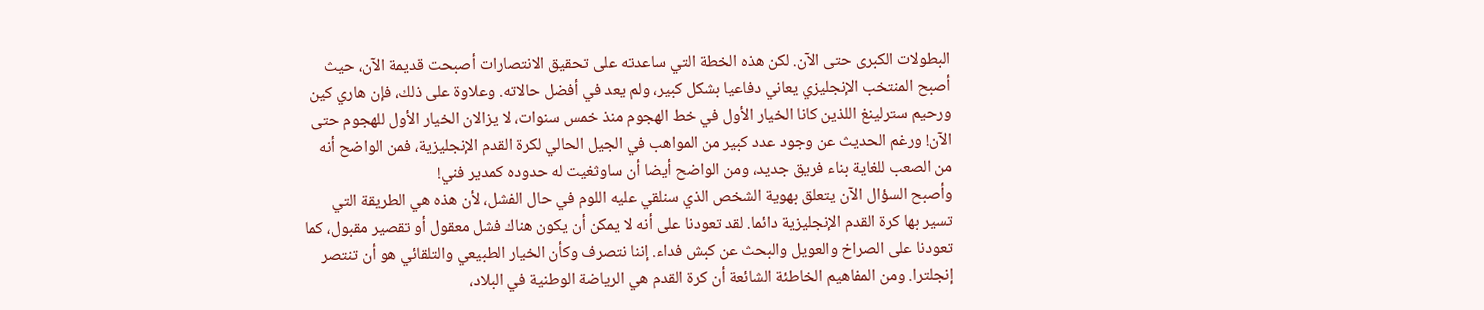البطولات الكبرى حتى الآن. لكن هذه الخطة التي ساعدته على تحقيق الانتصارات أصبحت قديمة الآن، حيث أصبح المنتخب الإنجليزي يعاني دفاعيا بشكل كبير، ولم يعد في أفضل حالاته. وعلاوة على ذلك، فإن هاري كين ورحيم سترلينغ اللذين كانا الخيار الأول في خط الهجوم منذ خمس سنوات، لا يزالان الخيار الأول للهجوم حتى الآن! ورغم الحديث عن وجود عدد كبير من المواهب في الجيل الحالي لكرة القدم الإنجليزية، فمن الواضح أنه من الصعب للغاية بناء فريق جديد، ومن الواضح أيضا أن ساوثغيت له حدوده كمدير فني!
وأصبح السؤال الآن يتعلق بهوية الشخص الذي سنلقي عليه اللوم في حال الفشل، لأن هذه هي الطريقة التي تسير بها كرة القدم الإنجليزية دائما. لقد تعودنا على أنه لا يمكن أن يكون هناك فشل معقول أو تقصير مقبول، كما تعودنا على الصراخ والعويل والبحث عن كبش فداء. إننا نتصرف وكأن الخيار الطبيعي والتلقائي هو أن تنتصر إنجلترا. ومن المفاهيم الخاطئة الشائعة أن كرة القدم هي الرياضة الوطنية في البلاد،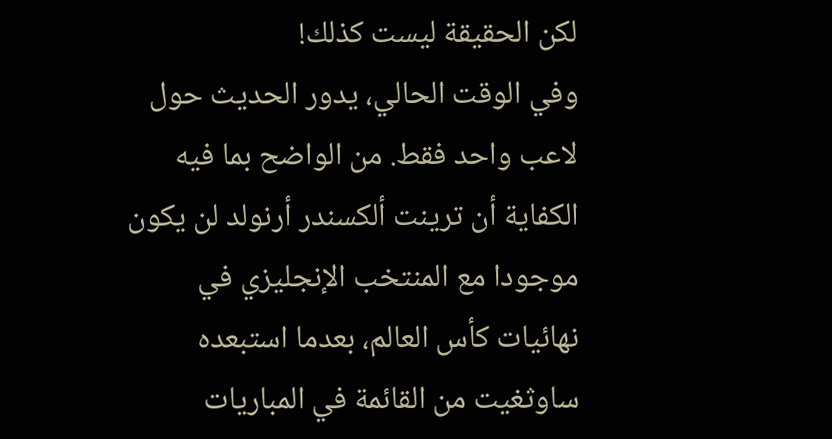لكن الحقيقة ليست كذلك!
وفي الوقت الحالي، يدور الحديث حول لاعب واحد فقط. من الواضح بما فيه الكفاية أن ترينت ألكسندر أرنولد لن يكون موجودا مع المنتخب الإنجليزي في نهائيات كأس العالم، بعدما استبعده ساوثغيت من القائمة في المباريات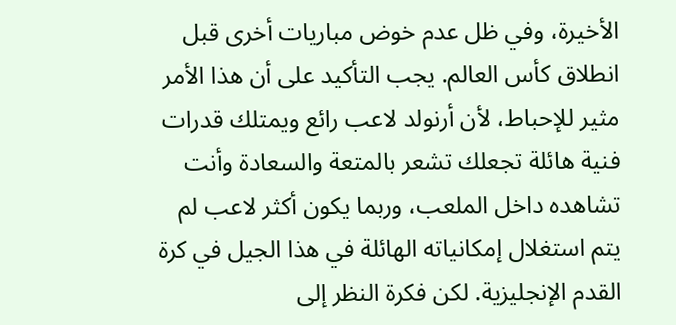الأخيرة، وفي ظل عدم خوض مباريات أخرى قبل انطلاق كأس العالم. يجب التأكيد على أن هذا الأمر مثير للإحباط، لأن أرنولد لاعب رائع ويمتلك قدرات فنية هائلة تجعلك تشعر بالمتعة والسعادة وأنت تشاهده داخل الملعب، وربما يكون أكثر لاعب لم يتم استغلال إمكانياته الهائلة في هذا الجيل في كرة القدم الإنجليزية. لكن فكرة النظر إلى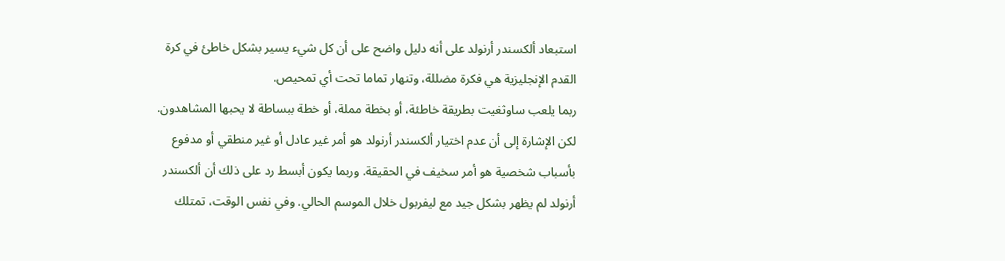استبعاد ألكسندر أرنولد على أنه دليل واضح على أن كل شيء يسير بشكل خاطئ في كرة القدم الإنجليزية هي فكرة مضللة، وتنهار تماما تحت أي تمحيص.
ربما يلعب ساوثغيت بطريقة خاطئة، أو بخطة مملة، أو خطة ببساطة لا يحبها المشاهدون. لكن الإشارة إلى أن عدم اختيار ألكسندر أرنولد هو أمر غير عادل أو غير منطقي أو مدفوع بأسباب شخصية هو أمر سخيف في الحقيقة. وربما يكون أبسط رد على ذلك أن ألكسندر أرنولد لم يظهر بشكل جيد مع ليفربول خلال الموسم الحالي. وفي نفس الوقت، تمتلك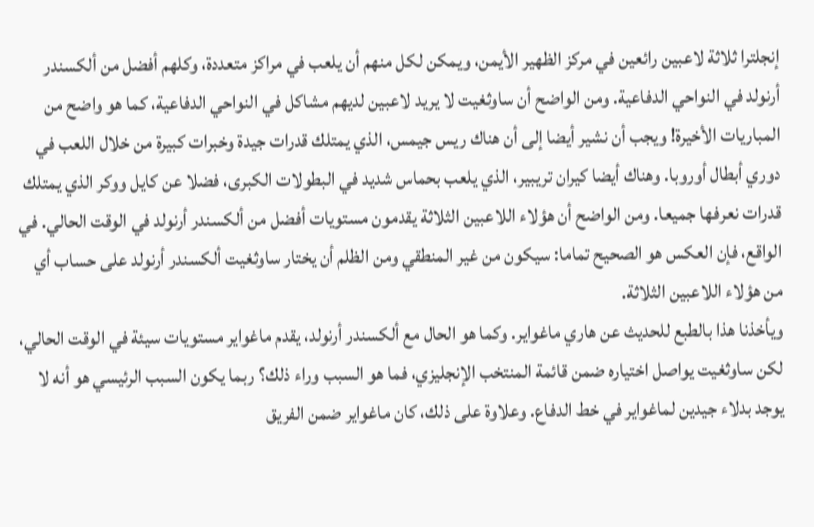إنجلترا ثلاثة لاعبين رائعين في مركز الظهير الأيمن، ويمكن لكل منهم أن يلعب في مراكز متعددة، وكلهم أفضل من ألكسندر أرنولد في النواحي الدفاعية. ومن الواضح أن ساوثغيت لا يريد لاعبين لديهم مشاكل في النواحي الدفاعية، كما هو واضح من المباريات الأخيرة! ويجب أن نشير أيضا إلى أن هناك ريس جيمس، الذي يمتلك قدرات جيدة وخبرات كبيرة من خلال اللعب في دوري أبطال أوروبا. وهناك أيضا كيران تريبير، الذي يلعب بحماس شديد في البطولات الكبرى، فضلا عن كايل ووكر الذي يمتلك قدرات نعرفها جميعا. ومن الواضح أن هؤلاء اللاعبين الثلاثة يقدمون مستويات أفضل من ألكسندر أرنولد في الوقت الحالي. في الواقع، فإن العكس هو الصحيح تماما: سيكون من غير المنطقي ومن الظلم أن يختار ساوثغيت ألكسندر أرنولد على حساب أي من هؤلاء اللاعبين الثلاثة.
ويأخذنا هذا بالطبع للحديث عن هاري ماغواير. وكما هو الحال مع ألكسندر أرنولد، يقدم ماغواير مستويات سيئة في الوقت الحالي، لكن ساوثغيت يواصل اختياره ضمن قائمة المنتخب الإنجليزي، فما هو السبب وراء ذلك؟ ربما يكون السبب الرئيسي هو أنه لا يوجد بدلاء جيدين لماغواير في خط الدفاع. وعلاوة على ذلك، كان ماغواير ضمن الفريق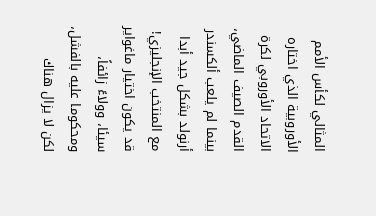المثالي لكأس الأمم الأوروبية الذي اختاره الاتحاد الأوروبي لكرة القدم الصيف الماضي، بينما لم يلعب ألكسندر أرنولد بشكل جيد أبدا مع المنتخب الإنجليزي! قد يكون اختيار ماغواير سيئا، وولاءً زائفاً، ومحكوما عليه بالفشل، لكن لا يزال هناك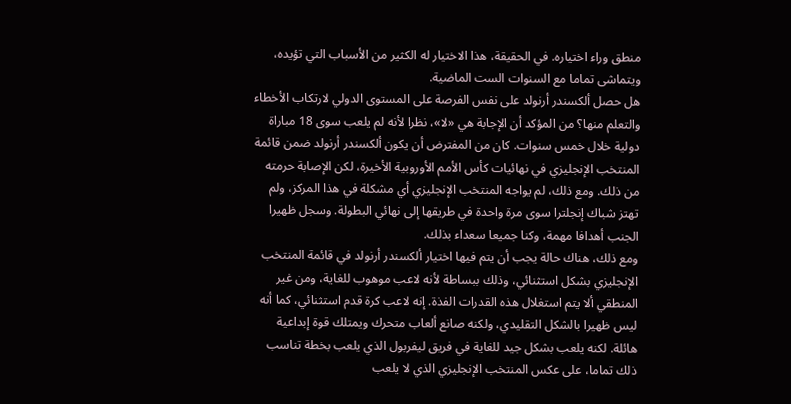منطق وراء اختياره. في الحقيقة، هذا الاختيار له الكثير من الأسباب التي تؤيده، ويتماشى تماما مع السنوات الست الماضية.
هل حصل ألكسندر أرنولد على نفس الفرصة على المستوى الدولي لارتكاب الأخطاء والتعلم منها؟ من المؤكد أن الإجابة هي «لا»، نظرا لأنه لم يلعب سوى 18 مباراة دولية خلال خمس سنوات. كان من المفترض أن يكون ألكسندر أرنولد ضمن قائمة المنتخب الإنجليزي في نهائيات كأس الأمم الأوروبية الأخيرة، لكن الإصابة حرمته من ذلك. ومع ذلك، لم يواجه المنتخب الإنجليزي أي مشكلة في هذا المركز، ولم تهتز شباك إنجلترا سوى مرة واحدة في طريقها إلى نهائي البطولة. وسجل ظهيرا الجنب أهدافا مهمة، وكنا جميعا سعداء بذلك.
ومع ذلك، هناك حالة يجب أن يتم فيها اختيار ألكسندر أرنولد في قائمة المنتخب الإنجليزي بشكل استثنائي، وذلك ببساطة لأنه لاعب موهوب للغاية، ومن غير المنطقي ألا يتم استغلال هذه القدرات الفذة. إنه لاعب كرة قدم استثنائي، كما أنه ليس ظهيرا بالشكل التقليدي، ولكنه صانع ألعاب متحرك ويمتلك قوة إبداعية هائلة. لكنه يلعب بشكل جيد للغاية في فريق ليفربول الذي يلعب بخطة تناسب ذلك تماما، على عكس المنتخب الإنجليزي الذي لا يلعب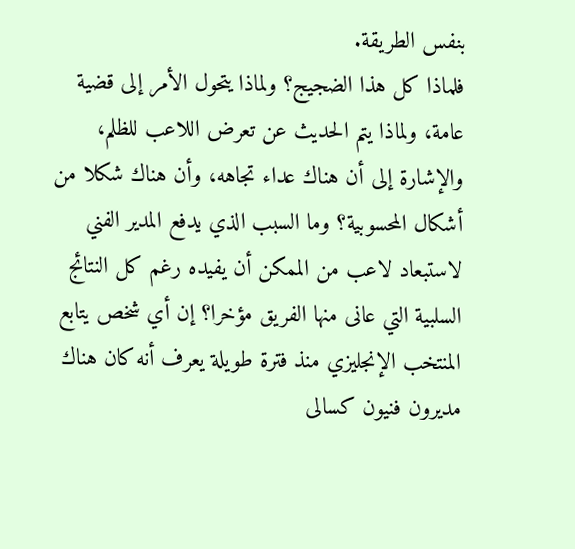بنفس الطريقة.
فلماذا كل هذا الضجيج؟ ولماذا يتحول الأمر إلى قضية عامة، ولماذا يتم الحديث عن تعرض اللاعب للظلم، والإشارة إلى أن هناك عداء تجاهه، وأن هناك شكلا من أشكال المحسوبية؟ وما السبب الذي يدفع المدير الفني لاستبعاد لاعب من الممكن أن يفيده رغم كل النتائج السلبية التي عانى منها الفريق مؤخرا؟ إن أي شخص يتابع المنتخب الإنجليزي منذ فترة طويلة يعرف أنه كان هناك مديرون فنيون كسالى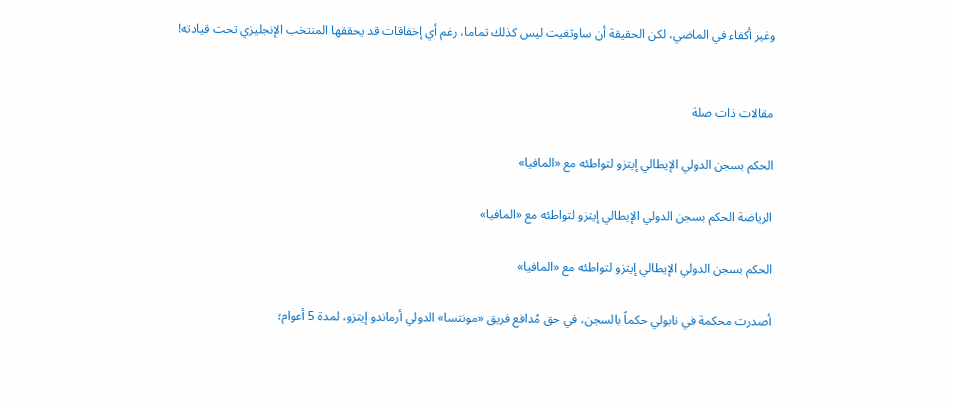وغير أكفاء في الماضي، لكن الحقيقة أن ساوثغيت ليس كذلك تماما، رغم أي إخفاقات قد يحققها المنتخب الإنجليزي تحت قيادته!


مقالات ذات صلة

الحكم بسجن الدولي الإيطالي إيتزو لتواطئه مع «المافيا»

الرياضة الحكم بسجن الدولي الإيطالي إيتزو لتواطئه مع «المافيا»

الحكم بسجن الدولي الإيطالي إيتزو لتواطئه مع «المافيا»

أصدرت محكمة في نابولي حكماً بالسجن، في حق مُدافع فريق «مونتسا» الدولي أرماندو إيتزو، لمدة 5 أعوام؛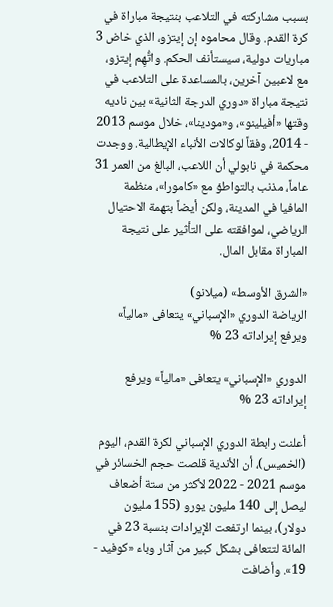بسبب مشاركته في التلاعب بنتيجة مباراة في كرة القدم. وقال محاموه إن إيتزو، الذي خاض 3 مباريات دولية، سيستأنف الحكم. واتُّهِم إيتزو، مع لاعبين آخرين، بالمساعدة على التلاعب في نتيجة مباراة «دوري الدرجة الثانية» بين ناديه وقتها «أفيلينو»، و«مودينا»، خلال موسم 2013 - 2014، وفقاً لوكالات الأنباء الإيطالية. ووجدت محكمة في نابولي أن اللاعب، البالغ من العمر 31 عاماً، مذنب بالتواطؤ مع «كامورا»، منظمة المافيا في المدينة، ولكن أيضاً بتهمة الاحتيال الرياضي، لموافقته على التأثير على نتيجة المباراة مقابل المال.

«الشرق الأوسط» (ميلانو)
الرياضة الدوري «الإسباني» يتعافى «مالياً» ويرفع إيراداته 23 %

الدوري «الإسباني» يتعافى «مالياً» ويرفع إيراداته 23 %

أعلنت رابطة الدوري الإسباني لكرة القدم، اليوم (الخميس)، أن الأندية قلصت حجم الخسائر في موسم 2021 - 2022 لأكثر من ستة أضعاف ليصل إلى 140 مليون يورو (155 مليون دولار)، بينما ارتفعت الإيرادات بنسبة 23 في المائة لتتعافى بشكل كبير من آثار وباء «كوفيد - 19». وأضافت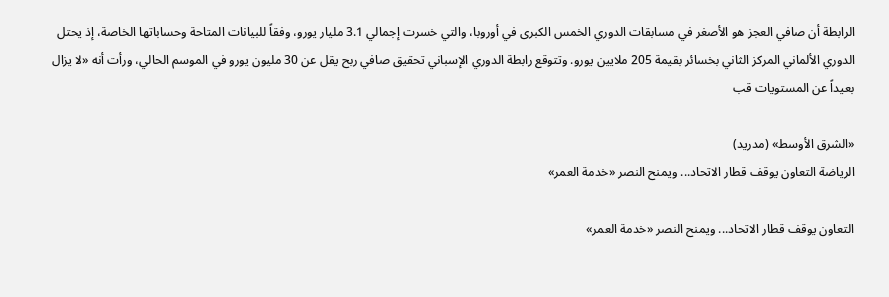الرابطة أن صافي العجز هو الأصغر في مسابقات الدوري الخمس الكبرى في أوروبا، والتي خسرت إجمالي 3.1 مليار يورو، وفقاً للبيانات المتاحة وحساباتها الخاصة، إذ يحتل الدوري الألماني المركز الثاني بخسائر بقيمة 205 ملايين يورو. وتتوقع رابطة الدوري الإسباني تحقيق صافي ربح يقل عن 30 مليون يورو في الموسم الحالي، ورأت أنه «لا يزال بعيداً عن المستويات قب

«الشرق الأوسط» (مدريد)
الرياضة التعاون يوقف قطار الاتحاد... ويمنح النصر «خدمة العمر»

التعاون يوقف قطار الاتحاد... ويمنح النصر «خدمة العمر»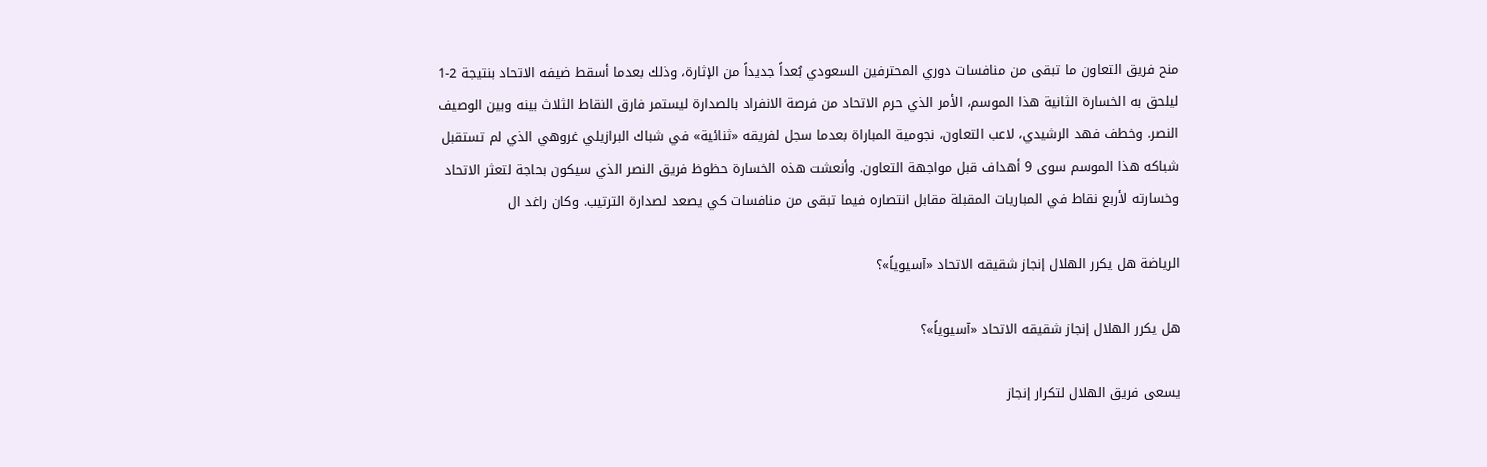منح فريق التعاون ما تبقى من منافسات دوري المحترفين السعودي بُعداً جديداً من الإثارة، وذلك بعدما أسقط ضيفه الاتحاد بنتيجة 2-1 ليلحق به الخسارة الثانية هذا الموسم، الأمر الذي حرم الاتحاد من فرصة الانفراد بالصدارة ليستمر فارق النقاط الثلاث بينه وبين الوصيف النصر. وخطف فهد الرشيدي، لاعب التعاون، نجومية المباراة بعدما سجل لفريقه «ثنائية» في شباك البرازيلي غروهي الذي لم تستقبل شباكه هذا الموسم سوى 9 أهداف قبل مواجهة التعاون. وأنعشت هذه الخسارة حظوظ فريق النصر الذي سيكون بحاجة لتعثر الاتحاد وخسارته لأربع نقاط في المباريات المقبلة مقابل انتصاره فيما تبقى من منافسات كي يصعد لصدارة الترتيب. وكان راغد ال

الرياضة هل يكرر الهلال إنجاز شقيقه الاتحاد «آسيوياً»؟

هل يكرر الهلال إنجاز شقيقه الاتحاد «آسيوياً»؟

يسعى فريق الهلال لتكرار إنجاز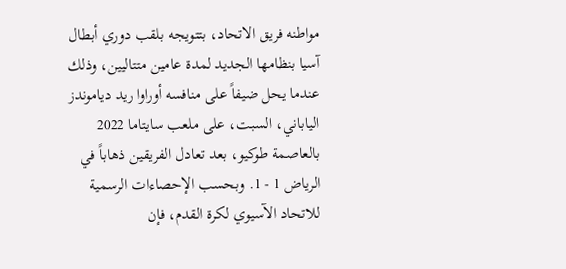مواطنه فريق الاتحاد، بتتويجه بلقب دوري أبطال آسيا بنظامها الجديد لمدة عامين متتاليين، وذلك عندما يحل ضيفاً على منافسه أوراوا ريد دياموندز الياباني، السبت، على ملعب سايتاما 2022 بالعاصمة طوكيو، بعد تعادل الفريقين ذهاباً في الرياض 1 - 1. وبحسب الإحصاءات الرسمية للاتحاد الآسيوي لكرة القدم، فإن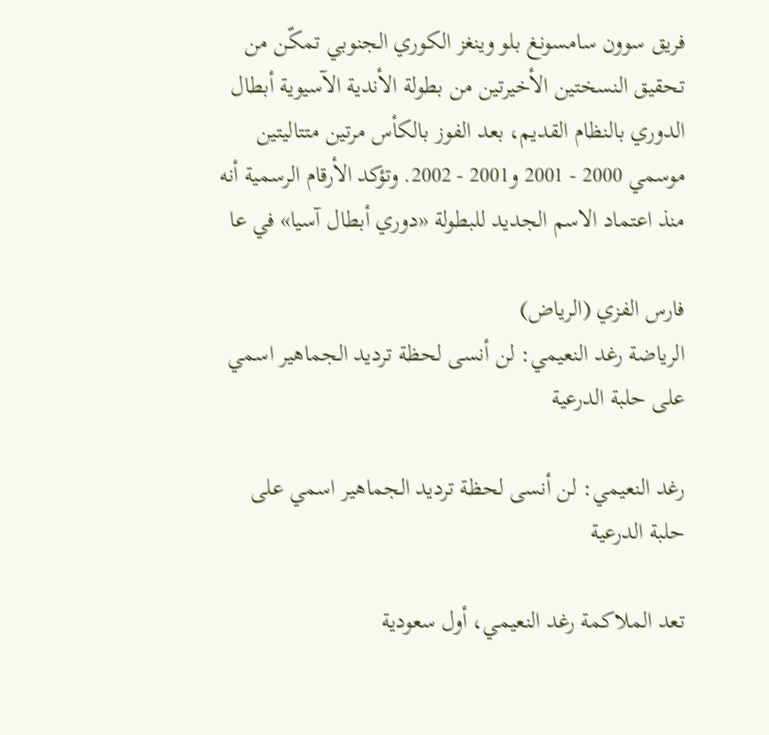فريق سوون سامسونغ بلو وينغز الكوري الجنوبي تمكّن من تحقيق النسختين الأخيرتين من بطولة الأندية الآسيوية أبطال الدوري بالنظام القديم، بعد الفوز بالكأس مرتين متتاليتين موسمي 2000 - 2001 و2001 - 2002. وتؤكد الأرقام الرسمية أنه منذ اعتماد الاسم الجديد للبطولة «دوري أبطال آسيا» في عا

فارس الفزي (الرياض)
الرياضة رغد النعيمي: لن أنسى لحظة ترديد الجماهير اسمي على حلبة الدرعية

رغد النعيمي: لن أنسى لحظة ترديد الجماهير اسمي على حلبة الدرعية

تعد الملاكمة رغد النعيمي، أول سعودية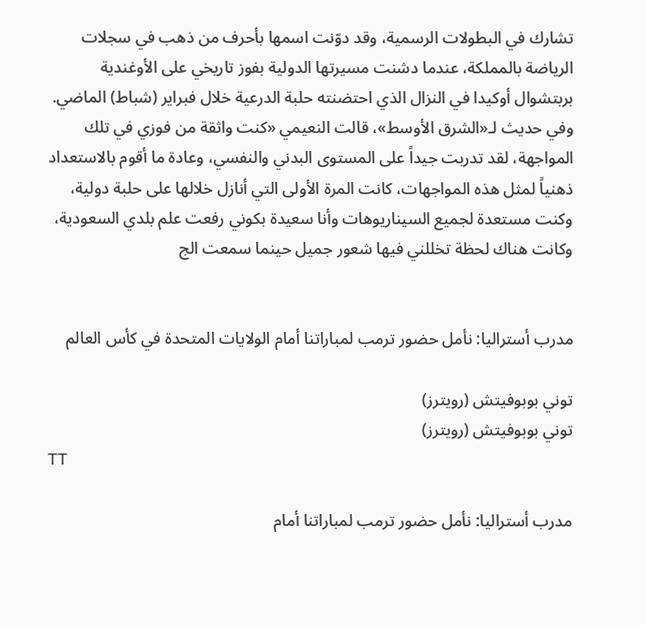تشارك في البطولات الرسمية، وقد دوّنت اسمها بأحرف من ذهب في سجلات الرياضة بالمملكة، عندما دشنت مسيرتها الدولية بفوز تاريخي على الأوغندية بربتشوال أوكيدا في النزال الذي احتضنته حلبة الدرعية خلال فبراير (شباط) الماضي. وفي حديث لـ«الشرق الأوسط»، قالت النعيمي «كنت واثقة من فوزي في تلك المواجهة، لقد تدربت جيداً على المستوى البدني والنفسي، وعادة ما أقوم بالاستعداد ذهنياً لمثل هذه المواجهات، كانت المرة الأولى التي أنازل خلالها على حلبة دولية، وكنت مستعدة لجميع السيناريوهات وأنا سعيدة بكوني رفعت علم بلدي السعودية، وكانت هناك لحظة تخللني فيها شعور جميل حينما سمعت الج


مدرب أستراليا: نأمل حضور ترمب لمباراتنا أمام الولايات المتحدة في كأس العالم

توني بوبوفيتش (رويترز)
توني بوبوفيتش (رويترز)
TT

مدرب أستراليا: نأمل حضور ترمب لمباراتنا أمام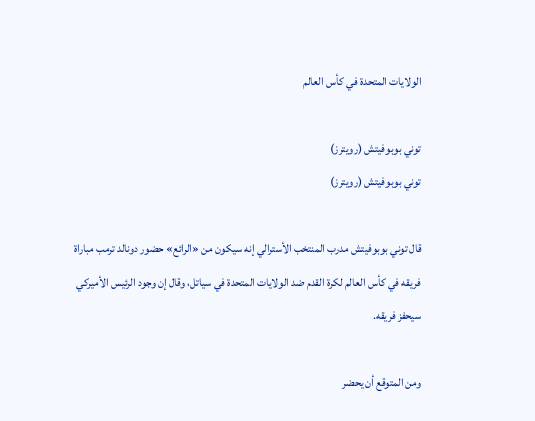الولايات المتحدة في كأس العالم

توني بوبوفيتش (رويترز)
توني بوبوفيتش (رويترز)

قال توني بوبوفيتش مدرب المنتخب الأسترالي إنه سيكون من «الرائع» حضور دونالد ترمب مباراة فريقه في كأس العالم لكرة القدم ضد الولايات المتحدة في سياتل، وقال إن وجود الرئيس الأميركي سيحفز فريقه.

ومن المتوقع أن يحضر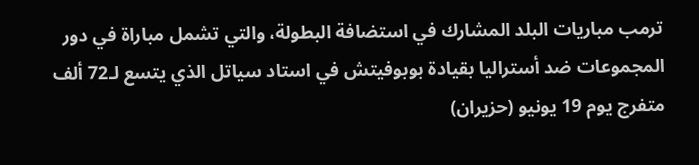ترمب مباريات البلد المشارك في استضافة البطولة، والتي تشمل مباراة في دور المجموعات ضد أستراليا بقيادة بوبوفيتش في استاد سياتل الذي يتسع لـ72 ألف متفرج يوم 19 يونيو (حزيران)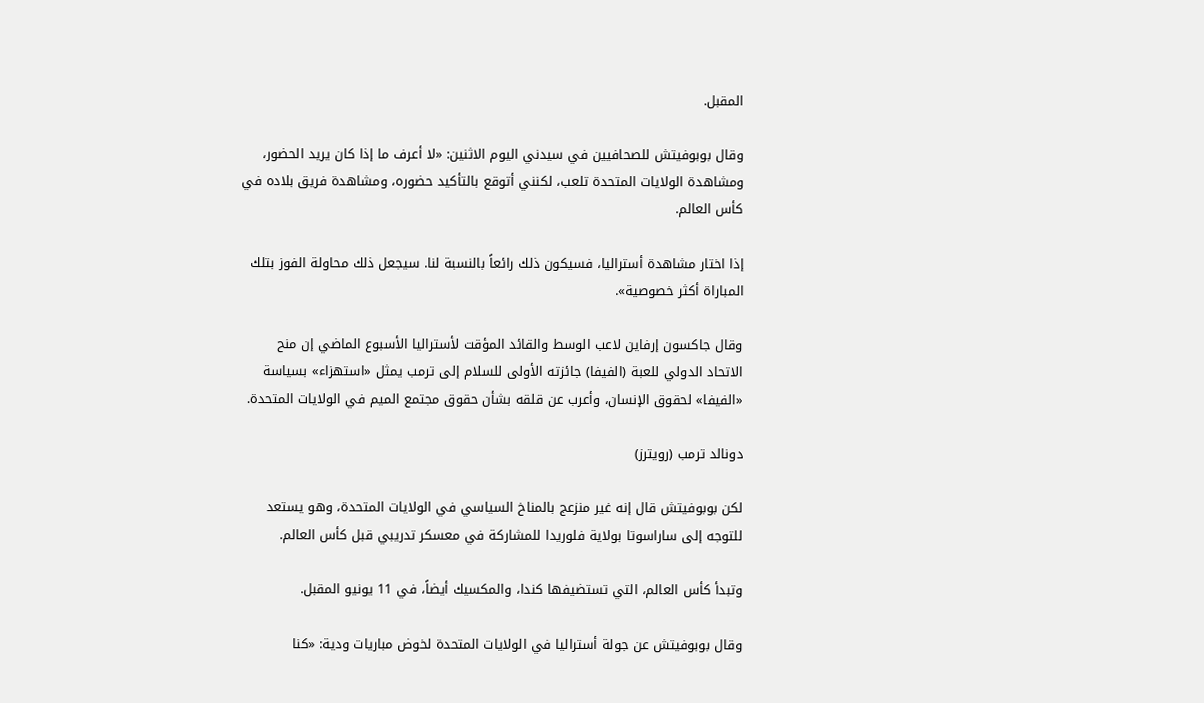المقبل.

وقال بوبوفيتش للصحافيين في سيدني اليوم الاثنين: «لا أعرف ما إذا كان يريد الحضور، ومشاهدة الولايات المتحدة تلعب، لكنني أتوقع بالتأكيد حضوره، ومشاهدة فريق بلاده في كأس العالم.

إذا اختار مشاهدة أستراليا، فسيكون ذلك رائعاً بالنسبة لنا. سيجعل ذلك محاولة الفوز بتلك المباراة أكثر خصوصية».

وقال جاكسون إرفاين لاعب الوسط والقائد المؤقت لأستراليا الأسبوع الماضي إن منح الاتحاد الدولي للعبة (الفيفا) جائزته الأولى للسلام إلى ترمب يمثل «استهزاء» بسياسة «الفيفا» لحقوق الإنسان، وأعرب عن قلقه بشأن حقوق مجتمع الميم في الولايات المتحدة.

دونالد ترمب (رويترز)

لكن بوبوفيتش قال إنه غير منزعج بالمناخ السياسي في الولايات المتحدة، وهو يستعد للتوجه إلى ساراسوتا بولاية فلوريدا للمشاركة في معسكر تدريبي قبل كأس العالم.

وتبدأ كأس العالم، التي تستضيفها كندا، والمكسيك أيضاً، في 11 يونيو المقبل.

وقال بوبوفيتش عن جولة أستراليا في الولايات المتحدة لخوض مباريات ودية: «كنا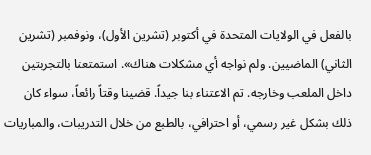بالفعل في الولايات المتحدة في أكتوبر (تشرين الأول)، ونوفمبر (تشرين الثاني) الماضيين. ولم نواجه أي مشكلات هناك». استمتعنا بالتجربتين داخل الملعب وخارجه. تم الاعتناء بنا جيداً. قضينا وقتاً رائعاً، سواء كان ذلك بشكل غير رسمي، أو احترافي، بالطبع من خلال التدريبات، والمباريات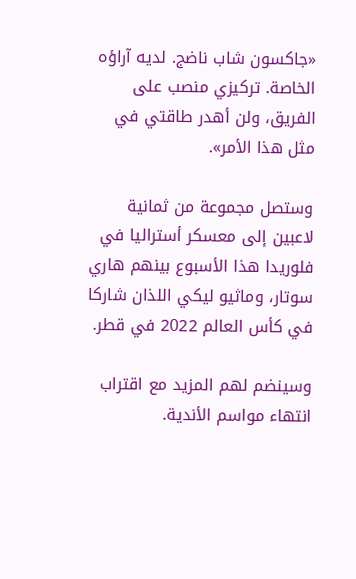«جاكسون شاب ناضج. لديه آراؤه الخاصة. تركيزي منصب على الفريق، ولن أهدر طاقتي في مثل هذا الأمر».

وستصل مجموعة من ثمانية لاعبين إلى معسكر أستراليا في فلوريدا هذا الأسبوع بينهم هاري سوتار، وماثيو ليكي اللذان شاركا في كأس العالم 2022 في قطر.

وسينضم لهم المزيد مع اقتراب انتهاء مواسم الأندية.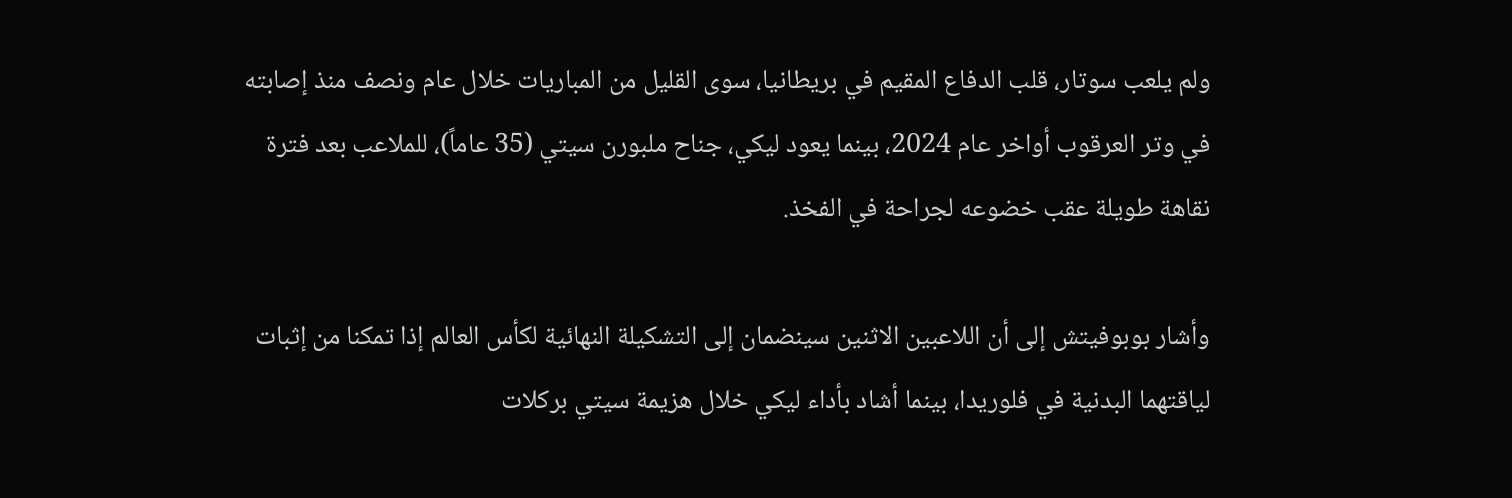ولم يلعب سوتار، قلب الدفاع المقيم في بريطانيا، سوى القليل من المباريات خلال عام ونصف منذ إصابته في وتر العرقوب أواخر عام 2024، بينما يعود ليكي، جناح ملبورن سيتي (35 عاماً)، للملاعب بعد فترة نقاهة طويلة عقب خضوعه لجراحة في الفخذ.

وأشار بوبوفيتش إلى أن اللاعبين الاثنين سينضمان إلى التشكيلة النهائية لكأس العالم إذا تمكنا من إثبات لياقتهما البدنية في فلوريدا، بينما أشاد بأداء ليكي خلال هزيمة سيتي بركلات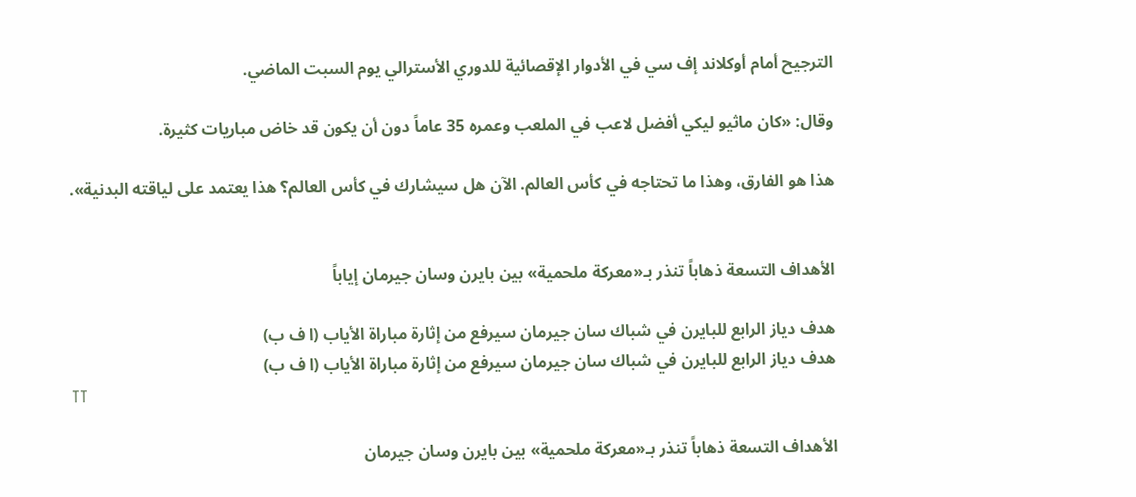الترجيح أمام أوكلاند إف سي في الأدوار الإقصائية للدوري الأسترالي يوم السبت الماضي.

وقال: «كان ماثيو ليكي أفضل لاعب في الملعب وعمره 35 عاماً دون أن يكون قد خاض مباريات كثيرة.

هذا هو الفارق، وهذا ما تحتاجه في كأس العالم. الآن هل سيشارك في كأس العالم؟ هذا يعتمد على لياقته البدنية».


الأهداف التسعة ذهاباً تنذر بـ«معركة ملحمية» بين بايرن وسان جيرمان إياباً

هدف دياز الرابع للبايرن في شباك سان جيرمان سيرفع من إثارة مباراة الأياب (ا ف ب)
هدف دياز الرابع للبايرن في شباك سان جيرمان سيرفع من إثارة مباراة الأياب (ا ف ب)
TT

الأهداف التسعة ذهاباً تنذر بـ«معركة ملحمية» بين بايرن وسان جيرمان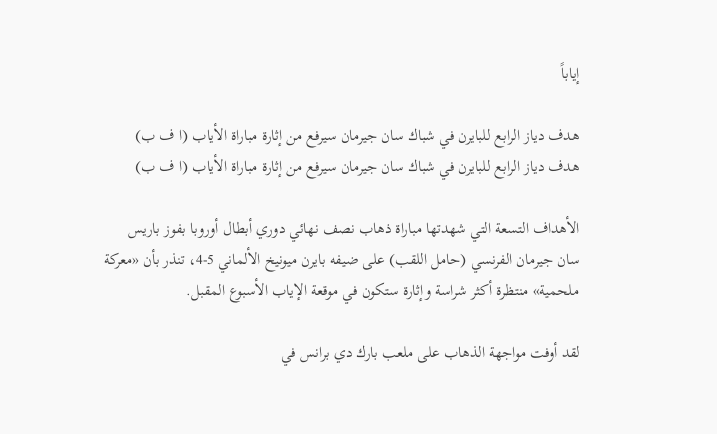إياباً

هدف دياز الرابع للبايرن في شباك سان جيرمان سيرفع من إثارة مباراة الأياب (ا ف ب)
هدف دياز الرابع للبايرن في شباك سان جيرمان سيرفع من إثارة مباراة الأياب (ا ف ب)

الأهداف التسعة التي شهدتها مباراة ذهاب نصف نهائي دوري أبطال أوروبا بفوز باريس سان جيرمان الفرنسي (حامل اللقب) على ضيفه بايرن ميونيخ الألماني 5-4، تنذر بأن «معركة ملحمية» منتظرة أكثر شراسة وإثارة ستكون في موقعة الإياب الأسبوع المقبل.

لقد أوفت مواجهة الذهاب على ملعب بارك دي برانس في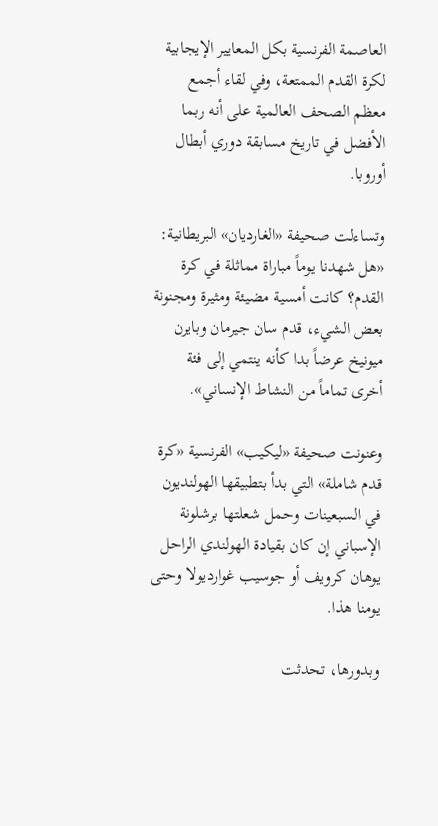العاصمة الفرنسية بكل المعايير الإيجابية لكرة القدم الممتعة، وفي لقاء أجمع معظم الصحف العالمية على أنه ربما الأفضل في تاريخ مسابقة دوري أبطال أوروبا.

وتساءلت صحيفة «الغارديان» البريطانية: «هل شهدنا يوماً مباراة مماثلة في كرة القدم؟ كانت أمسية مضيئة ومثيرة ومجنونة بعض الشيء، قدم سان جيرمان وبايرن ميونيخ عرضاً بدا كأنه ينتمي إلى فئة أخرى تماماً من النشاط الإنساني».

وعنونت صحيفة «ليكيب» الفرنسية «كرة قدم شاملة» التي بدأ بتطبيقها الهولنديون في السبعينات وحمل شعلتها برشلونة الإسباني إن كان بقيادة الهولندي الراحل يوهان كرويف أو جوسيب غوارديولا وحتى يومنا هذا.

وبدورها، تحدثت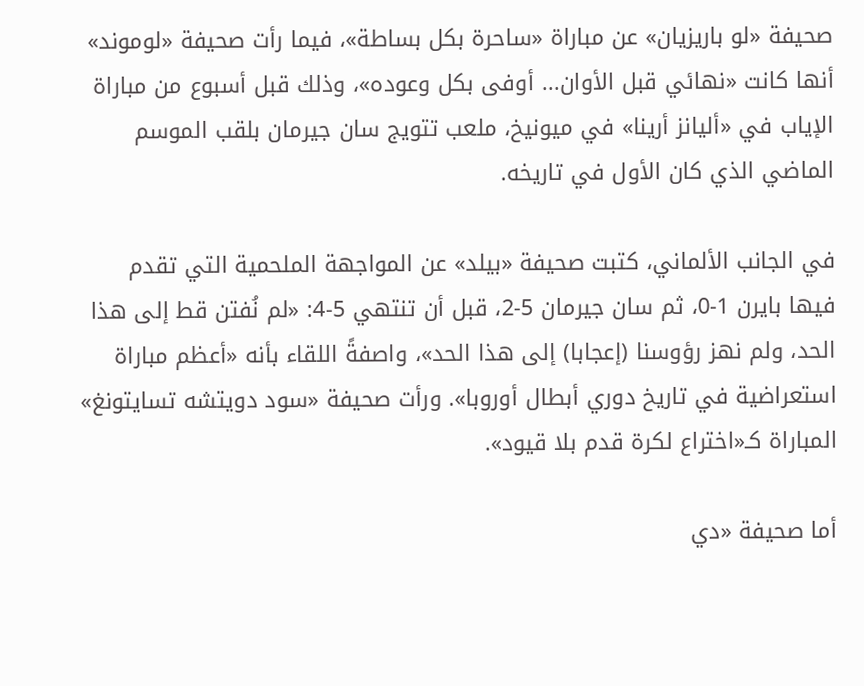صحيفة «لو باريزيان» عن مباراة «ساحرة بكل بساطة»، فيما رأت صحيفة «لوموند» أنها كانت «نهائي قبل الأوان... أوفى بكل وعوده»، وذلك قبل أسبوع من مباراة الإياب في «أليانز أرينا» في ميونيخ، ملعب تتويج سان جيرمان بلقب الموسم الماضي الذي كان الأول في تاريخه.

في الجانب الألماني، كتبت صحيفة «بيلد» عن المواجهة الملحمية التي تقدم فيها بايرن 1-0، ثم سان جيرمان 5-2، قبل أن تنتهي 5-4: «لم نُفتن قط إلى هذا الحد، ولم نهز رؤوسنا (إعجابا) إلى هذا الحد»، واصفةً اللقاء بأنه «أعظم مباراة استعراضية في تاريخ دوري أبطال أوروبا». ورأت صحيفة «سود دويتشه تسايتونغ» المباراة كـ«اختراع لكرة قدم بلا قيود».

أما صحيفة «دي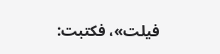فيلت»، فكتبت: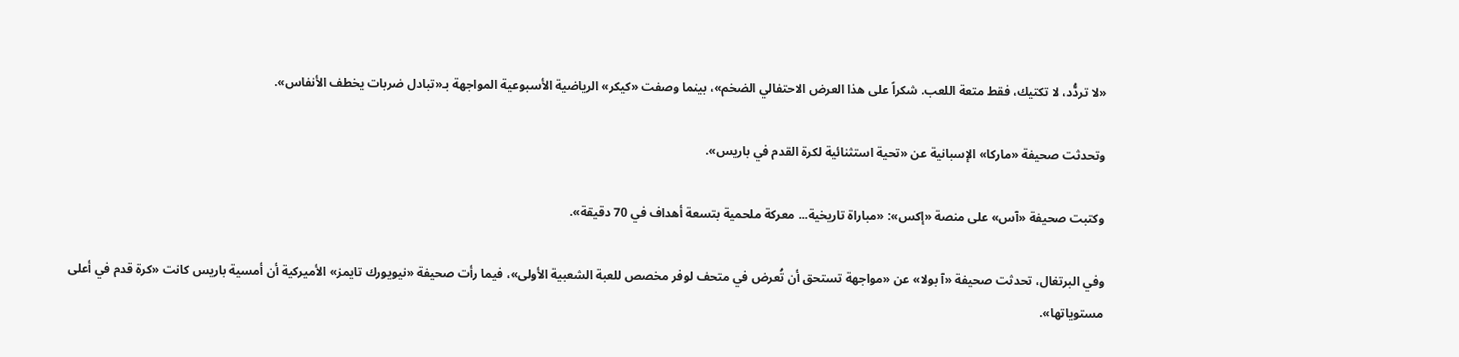«لا تردُّد، لا تكتيك، فقط متعة اللعب. شكراً على هذا العرض الاحتفالي الضخم»، بينما وصفت «كيكر» الرياضية الأسبوعية المواجهة بـ«تبادل ضربات يخطف الأنفاس».

وتحدثت صحيفة «ماركا» الإسبانية عن «تحية استثنائية لكرة القدم في باريس».

وكتبت صحيفة «آس» على منصة «إكس»: «مباراة تاريخية... معركة ملحمية بتسعة أهداف في 70 دقيقة».

وفي البرتغال، تحدثت صحيفة «آ بولا» عن «مواجهة تستحق أن تُعرض في متحف لوفر مخصص للعبة الشعبية الأولى»، فيما رأت صحيفة «نيويورك تايمز» الأميركية أن أمسية باريس كانت «كرة قدم في أعلى مستوياتها».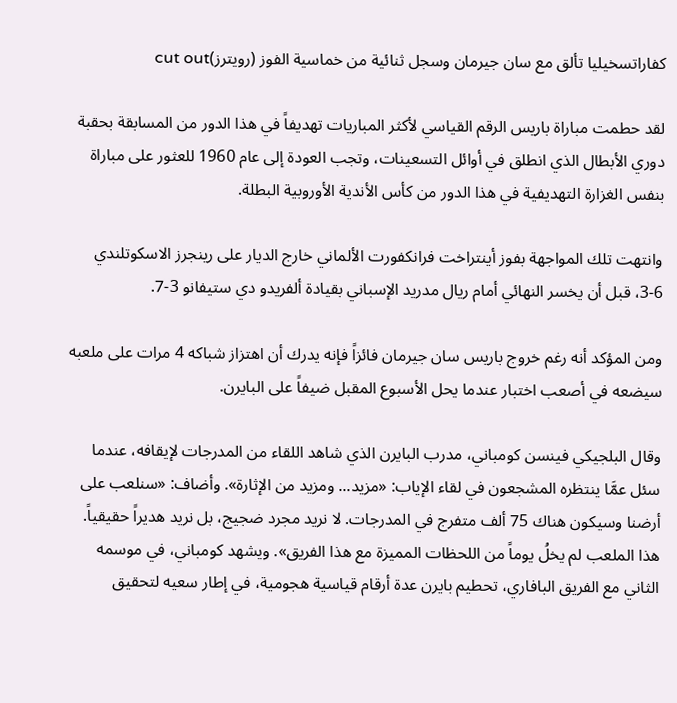كفاراتسخيليا تألق مع سان جيرمان وسجل ثنائية من خماسية الفوز (رويترز)cut out

لقد حطمت مباراة باريس الرقم القياسي لأكثر المباريات تهديفاً في هذا الدور من المسابقة بحقبة دوري الأبطال الذي انطلق في أوائل التسعينات، وتجب العودة إلى عام 1960 للعثور على مباراة بنفس الغزارة التهديفية في هذا الدور من كأس الأندية الأوروبية البطلة.

وانتهت تلك المواجهة بفوز أينتراخت فرانكفورت الألماني خارج الديار على رينجرز الاسكوتلندي 6-3، قبل أن يخسر النهائي أمام ريال مدريد الإسباني بقيادة ألفريدو دي ستيفانو 3-7.

ومن المؤكد أنه رغم خروج باريس سان جيرمان فائزاً فإنه يدرك أن اهتزاز شباكه 4 مرات على ملعبه سيضعه في أصعب اختبار عندما يحل الأسبوع المقبل ضيفاً على البايرن.

وقال البلجيكي فينسن كومباني، مدرب البايرن الذي شاهد اللقاء من المدرجات لإيقافه، عندما سئل عمَّا ينتظره المشجعون في لقاء الإياب: «مزيد... ومزيد من الإثارة». وأضاف: «سنلعب على أرضنا وسيكون هناك 75 ألف متفرج في المدرجات. لا نريد مجرد ضجيج، بل نريد هديراً حقيقياً. هذا الملعب لم يخلُ يوماً من اللحظات المميزة مع هذا الفريق». ويشهد كومباني، في موسمه الثاني مع الفريق البافاري، تحطيم بايرن عدة أرقام قياسية هجومية، في إطار سعيه لتحقيق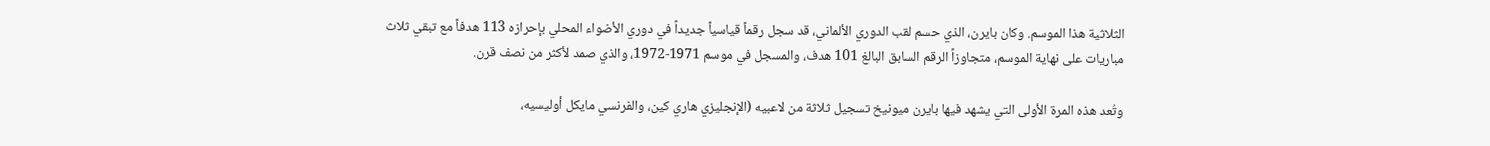الثلاثية هذا الموسم. وكان بايرن، الذي حسم لقب الدوري الألماني، قد سجل رقماً قياسياً جديداً في دوري الأضواء المحلي بإحرازه 113 هدفاً مع تبقي ثلاث مباريات على نهاية الموسم، متجاوزاً الرقم السابق البالغ 101 هدف، والمسجل في موسم 1971-1972، والذي صمد لأكثر من نصف قرن.

وتُعد هذه المرة الأولى التي يشهد فيها بايرن ميونيخ تسجيل ثلاثة من لاعبيه (الإنجليزي هاري كين، والفرنسي مايكل أوليسيه،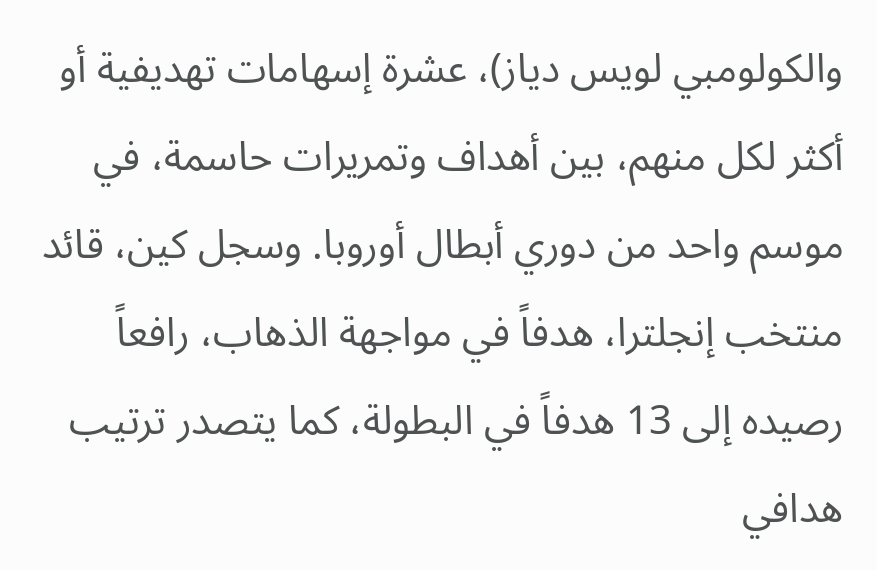والكولومبي لويس دياز)، عشرة إسهامات تهديفية أو أكثر لكل منهم، بين أهداف وتمريرات حاسمة، في موسم واحد من دوري أبطال أوروبا. وسجل كين، قائد منتخب إنجلترا، هدفاً في مواجهة الذهاب، رافعاً رصيده إلى 13 هدفاً في البطولة، كما يتصدر ترتيب هدافي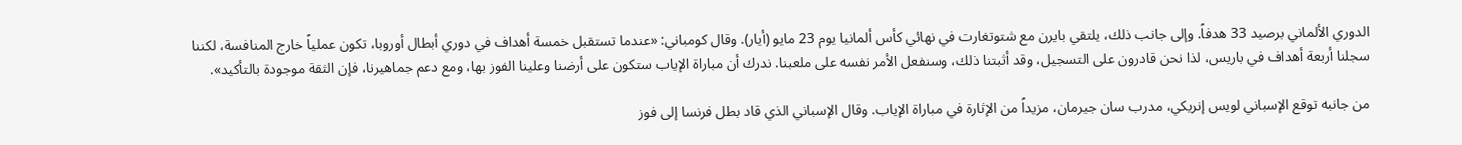الدوري الألماني برصيد 33 هدفاً. وإلى جانب ذلك، يلتقي بايرن مع شتوتغارت في نهائي كأس ألمانيا يوم 23 مايو (أيار). وقال كومباني: «عندما تستقبل خمسة أهداف في دوري أبطال أوروبا، تكون عملياً خارج المنافسة، لكننا سجلنا أربعة أهداف في باريس، لذا نحن قادرون على التسجيل، وقد أثبتنا ذلك، وسنفعل الأمر نفسه على ملعبنا. ندرك أن مباراة الإياب ستكون على أرضنا وعلينا الفوز بها، ومع دعم جماهيرنا، فإن الثقة موجودة بالتأكيد».

من جانبه توقع الإسباني لويس إنريكي، مدرب سان جيرمان، مزيداً من الإثارة في مباراة الإياب. وقال الإسباني الذي قاد بطل فرنسا إلى فوز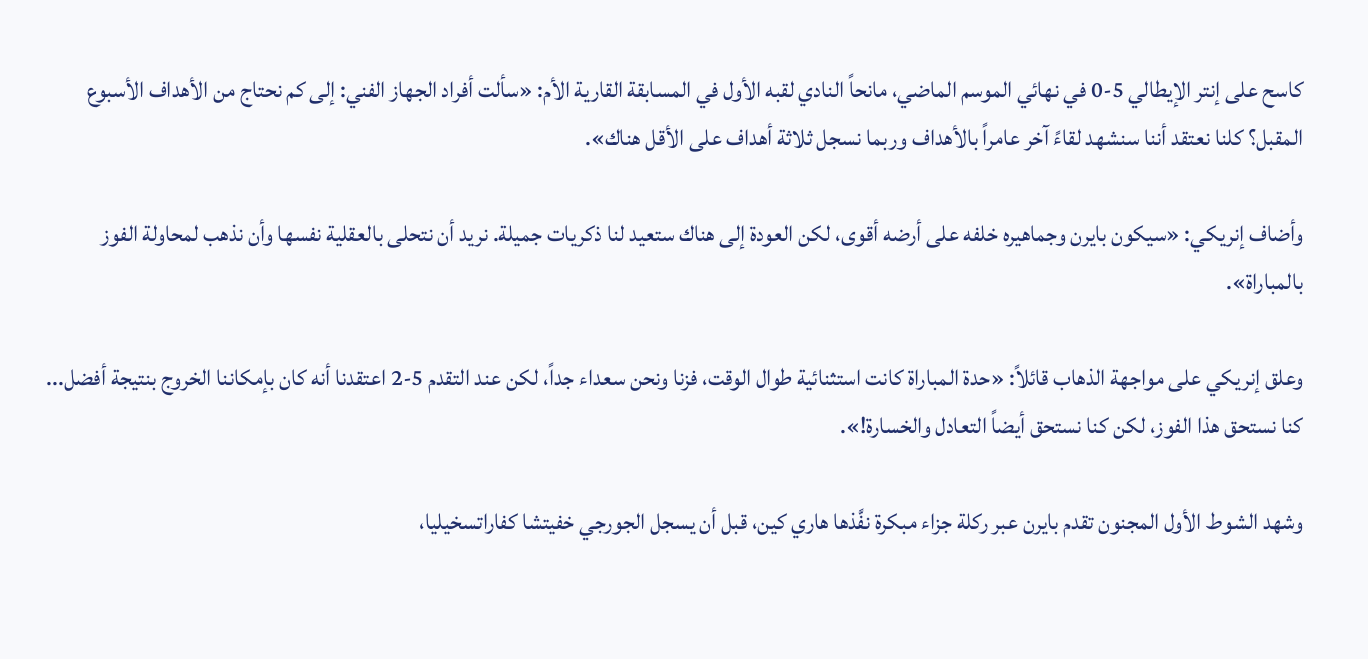كاسح على إنتر الإيطالي 5-0 في نهائي الموسم الماضي، مانحاً النادي لقبه الأول في المسابقة القارية الأم: «سألت أفراد الجهاز الفني: إلى كم نحتاج من الأهداف الأسبوع المقبل؟ كلنا نعتقد أننا سنشهد لقاءً آخر عامراً بالأهداف وربما نسجل ثلاثة أهداف على الأقل هناك».

وأضاف إنريكي: «سيكون بايرن وجماهيره خلفه على أرضه أقوى، لكن العودة إلى هناك ستعيد لنا ذكريات جميلة. نريد أن نتحلى بالعقلية نفسها وأن نذهب لمحاولة الفوز بالمباراة».

وعلق إنريكي على مواجهة الذهاب قائلاً: «حدة المباراة كانت استثنائية طوال الوقت، فزنا ونحن سعداء جداً، لكن عند التقدم 5-2 اعتقدنا أنه كان بإمكاننا الخروج بنتيجة أفضل... كنا نستحق هذا الفوز، لكن كنا نستحق أيضاً التعادل والخسارة!».

وشهد الشوط الأول المجنون تقدم بايرن عبر ركلة جزاء مبكرة نفَّذها هاري كين، قبل أن يسجل الجورجي خفيتشا كفاراتسخيليا،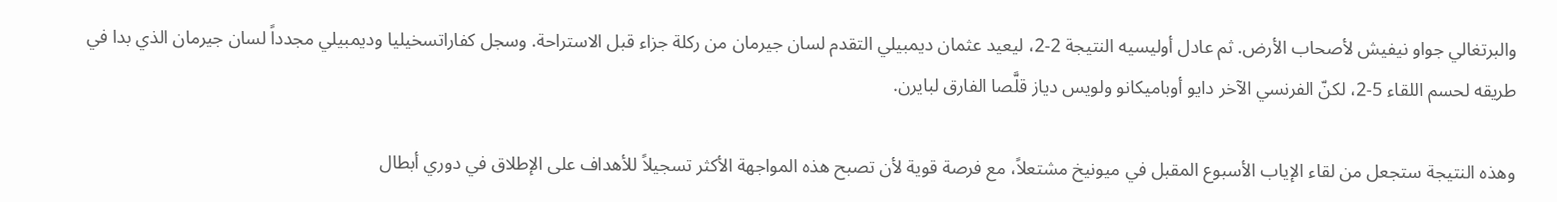والبرتغالي جواو نيفيش لأصحاب الأرض. ثم عادل أوليسيه النتيجة 2-2، ليعيد عثمان ديمبيلي التقدم لسان جيرمان من ركلة جزاء قبل الاستراحة. وسجل كفاراتسخيليا وديمبيلي مجدداً لسان جيرمان الذي بدا في طريقه لحسم اللقاء 5-2، لكنّ الفرنسي الآخر دايو أوباميكانو ولويس دياز قلَّصا الفارق لبايرن.

وهذه النتيجة ستجعل من لقاء الإياب الأسبوع المقبل في ميونيخ مشتعلاً، مع فرصة قوية لأن تصبح هذه المواجهة الأكثر تسجيلاً للأهداف على الإطلاق في دوري أبطال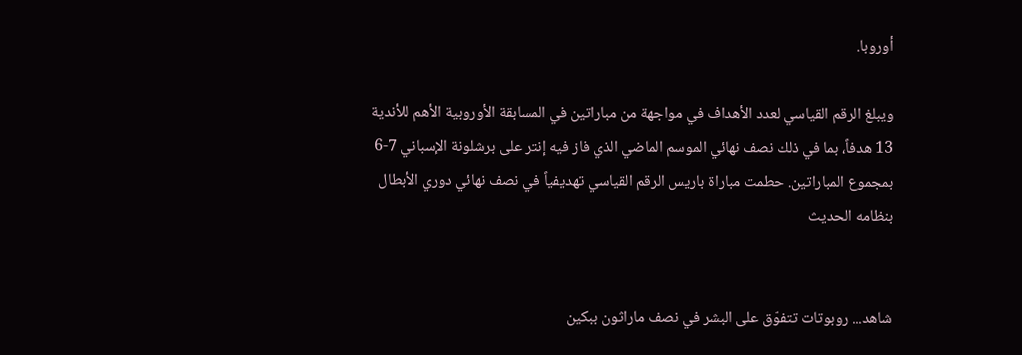أوروبا.

ويبلغ الرقم القياسي لعدد الأهداف في مواجهة من مباراتين في المسابقة الأوروبية الأهم للأندية 13 هدفاً، بما في ذلك نصف نهائي الموسم الماضي الذي فاز فيه إنتر على برشلونة الإسباني 7-6 بمجموع المباراتين. حطمت مباراة باريس الرقم القياسي تهديفياً في نصف نهائي دوري الأبطال بنظامه الحديث


شاهد... روبوتات تتفوّق على البشر في نصف ماراثون ببكين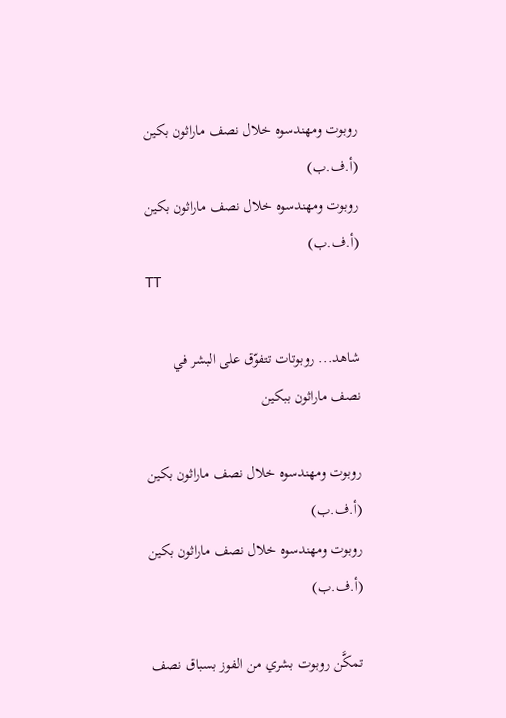روبوت ومهندسوه خلال نصف ماراثون بكين (أ.ف.ب)
روبوت ومهندسوه خلال نصف ماراثون بكين (أ.ف.ب)
TT

شاهد... روبوتات تتفوّق على البشر في نصف ماراثون ببكين

روبوت ومهندسوه خلال نصف ماراثون بكين (أ.ف.ب)
روبوت ومهندسوه خلال نصف ماراثون بكين (أ.ف.ب)

تمكَّن روبوت بشري من الفوز بسباق نصف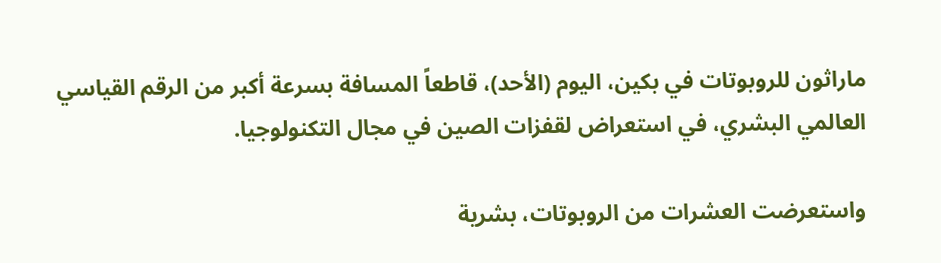ماراثون للروبوتات في بكين، اليوم (الأحد)، قاطعاً المسافة بسرعة أكبر من الرقم القياسي العالمي البشري، في استعراض لقفزات الصين في مجال التكنولوجيا.

واستعرضت العشرات ‌من الروبوتات، بشرية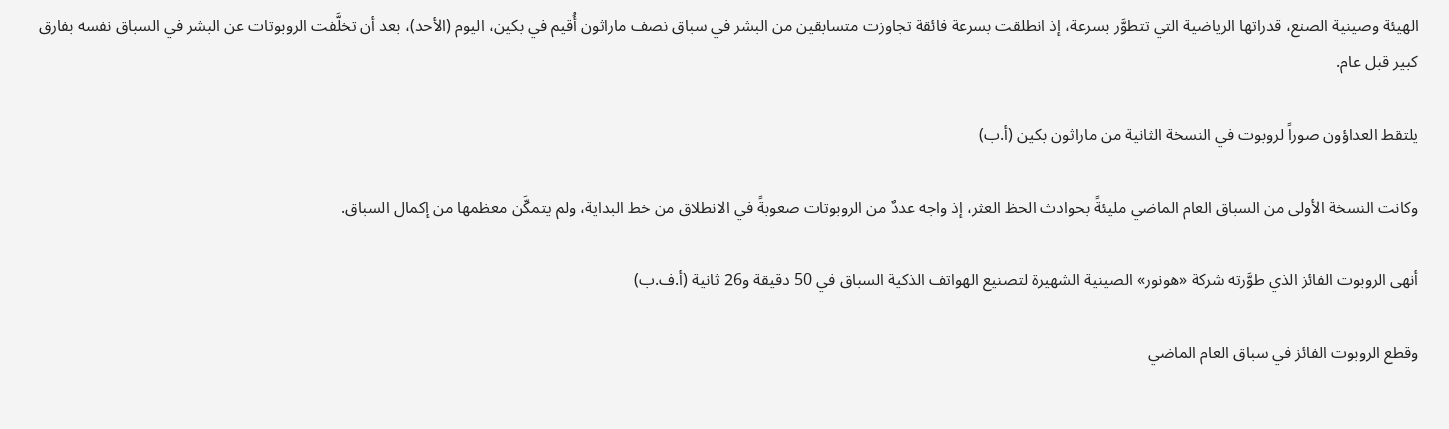الهيئة وصينية الصنع، قدراتها الرياضية التي تتطوَّر بسرعة، إذ انطلقت بسرعة فائقة تجاوزت متسابقين من البشر في سباق نصف ماراثون أُقيم في بكين، اليوم (الأحد)، بعد أن تخلَّفت الروبوتات عن البشر في السباق نفسه بفارق كبير قبل عام.

يلتقط العداؤون صوراً لروبوت في النسخة الثانية من ماراثون بكين (أ.ب)

وكانت النسخة الأولى من السباق العام الماضي مليئةً بحوادث الحظ العثر، إذ واجه عددٌ من الروبوتات صعوبةً في الانطلاق من خط البداية، ولم يتمكَّن معظمها ‌من إكمال ‌السباق.

أنهى الروبوت الفائز الذي طوَّرته شركة «هونور» الصينية الشهيرة لتصنيع الهواتف الذكية السباق في 50 دقيقة و26 ثانية (أ.ف.ب)

وقطع الروبوت الفائز في سباق ‌العام الماضي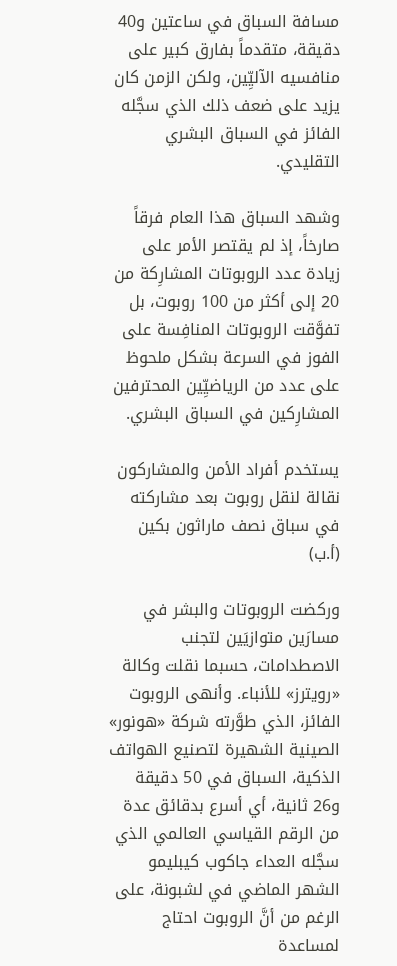مسافة السباق في ساعتين و40 دقيقة، متقدماً بفارق كبير على منافسيه الآليِّين، ولكن الزمن كان يزيد على ضعف ذلك الذي سجَّله الفائز في السباق البشري التقليدي.

وشهد السباق هذا العام فرقاً صارخاً، إذ لم يقتصر الأمر على زيادة عدد الروبوتات المشارِكة من 20 إلى أكثر من 100 روبوت، بل تفوَّقت الروبوتات ‌المنافِسة على الفوز ‌في السرعة بشكل ملحوظ على عدد من الرياضيِّين المحترفين المشارِكين ‌في السباق البشري.

يستخدم أفراد الأمن والمشاركون نقالة لنقل روبوت بعد مشاركته في سباق نصف ماراثون بكين (أ.ب)

وركضت الروبوتات والبشر في مسارَين ‌متوازيَين لتجنب الاصطدامات، حسبما نقلت وكالة «رويترز» للأنباء. وأنهى الروبوت الفائز، الذي طوَّرته شركة «هونور» الصينية الشهيرة لتصنيع الهواتف الذكية، السباق في 50 دقيقة و26 ثانية، أي أسرع بدقائق عدة من الرقم ‌القياسي العالمي الذي سجَّله العداء جاكوب كيبليمو الشهر الماضي في لشبونة، على الرغم من أنَّ الروبوت احتاج لمساعدة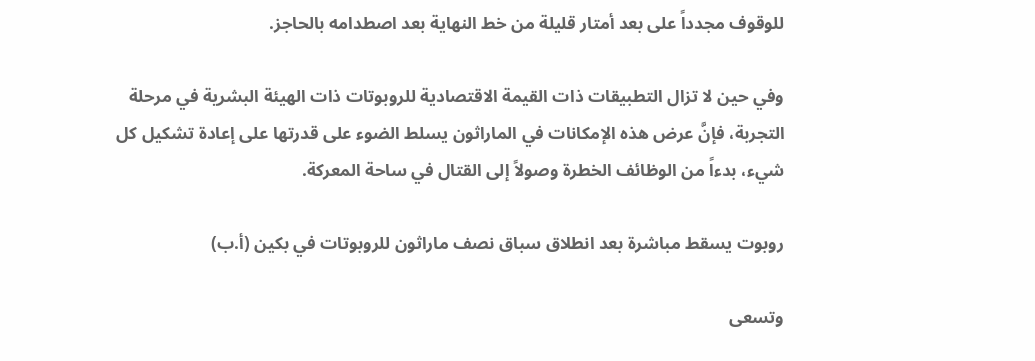للوقوف مجدداً على بعد أمتار قليلة من خط النهاية بعد اصطدامه بالحاجز.

وفي حين لا تزال التطبيقات ذات القيمة الاقتصادية للروبوتات ذات الهيئة البشرية في مرحلة التجربة، فإنَّ عرض هذه الإمكانات في الماراثون يسلط الضوء على قدرتها على إعادة تشكيل كل شيء، بدءاً من الوظائف الخطرة وصولاً إلى القتال في ساحة المعركة.

روبوت يسقط مباشرة بعد انطلاق سباق نصف ماراثون للروبوتات في بكين (أ.ب)

وتسعى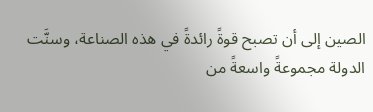الصين إلى أن تصبح قوةً رائدةً في هذه الصناعة، وسنَّت الدولة مجموعةً واسعةً من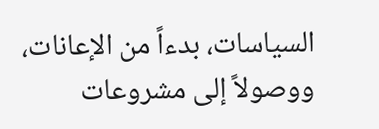السياسات، بدءاً من الإعانات، ووصولاً إلى مشروعات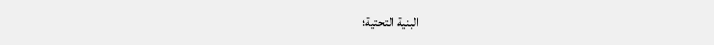البنية التحتية؛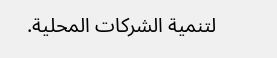لتنمية الشركات المحلية.